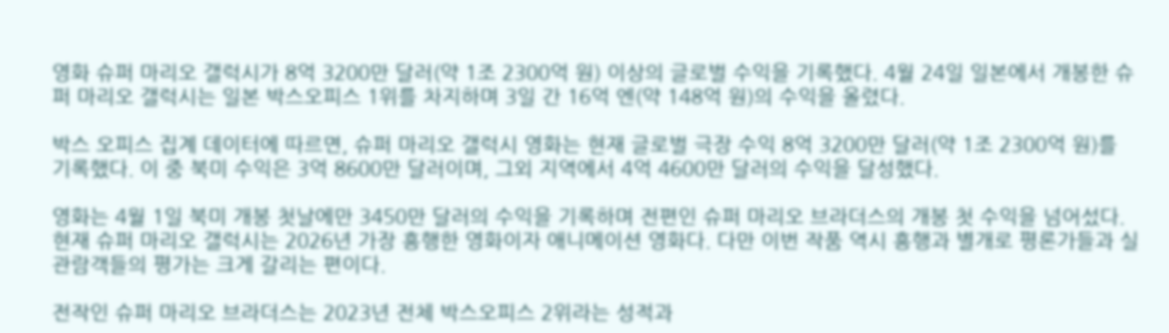영화 슈퍼 마리오 갤럭시가 8억 3200만 달러(약 1조 2300억 원) 이상의 글로벌 수익을 기록했다. 4월 24일 일본에서 개봉한 슈퍼 마리오 갤럭시는 일본 박스오피스 1위를 차지하며 3일 간 16억 엔(약 148억 원)의 수익을 올렸다.

박스 오피스 집계 데이터에 따르면, 슈퍼 마리오 갤럭시 영화는 현재 글로벌 극장 수익 8억 3200만 달러(약 1조 2300억 원)를 기록했다. 이 중 북미 수익은 3억 8600만 달러이며, 그외 지역에서 4억 4600만 달러의 수익을 달성했다.

영화는 4월 1일 북미 개봉 첫날에만 3450만 달러의 수익을 기록하며 전편인 슈퍼 마리오 브라더스의 개봉 첫 수익을 넘어섰다. 현재 슈퍼 마리오 갤럭시는 2026년 가장 흥행한 영화이자 애니메이션 영화다. 다만 이번 작품 역시 흥행과 별개로 평론가들과 실 관람객들의 평가는 크게 갈리는 편이다.

전작인 슈퍼 마리오 브라더스는 2023년 전체 박스오피스 2위라는 성적과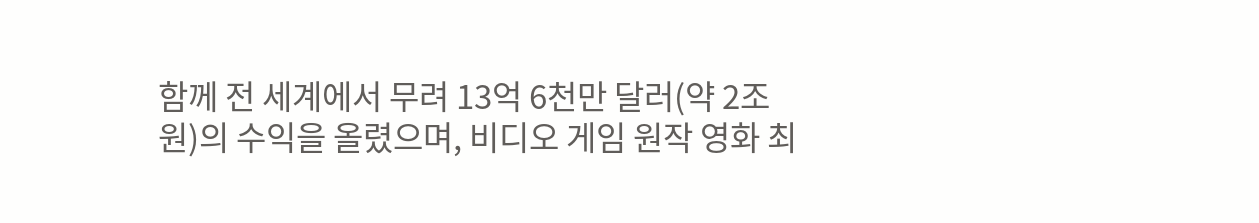함께 전 세계에서 무려 13억 6천만 달러(약 2조 원)의 수익을 올렸으며, 비디오 게임 원작 영화 최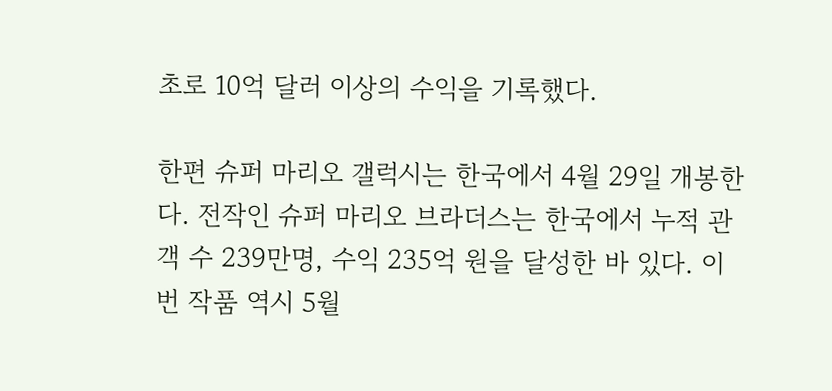초로 10억 달러 이상의 수익을 기록했다.

한편 슈퍼 마리오 갤럭시는 한국에서 4월 29일 개봉한다. 전작인 슈퍼 마리오 브라더스는 한국에서 누적 관객 수 239만명, 수익 235억 원을 달성한 바 있다. 이번 작품 역시 5월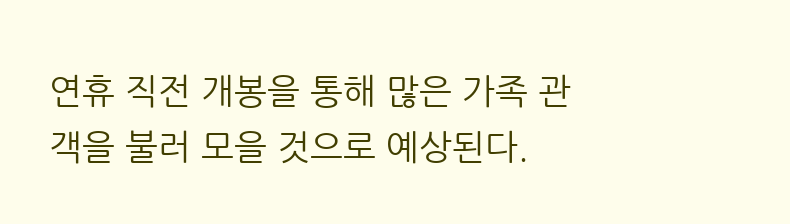연휴 직전 개봉을 통해 많은 가족 관객을 불러 모을 것으로 예상된다.